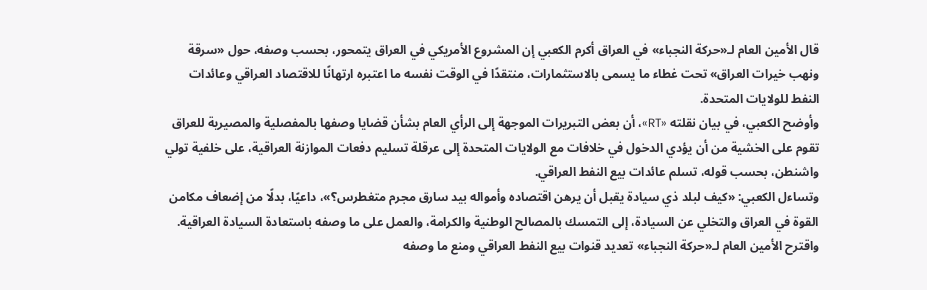قال الأمين العام لـ«حركة النجباء» في العراق أكرم الكعبي إن المشروع الأمريكي في العراق يتمحور، بحسب وصفه، حول «سرقة ونهب خيرات العراق» تحت غطاء ما يسمى بالاستثمارات، منتقدًا في الوقت نفسه ما اعتبره ارتهانًا للاقتصاد العراقي وعائدات النفط للولايات المتحدة.
وأوضح الكعبي، في بيان نقلته «RT»، أن بعض التبريرات الموجهة إلى الرأي العام بشأن قضايا وصفها بالمفصلية والمصيرية للعراق تقوم على الخشية من أن يؤدي الدخول في خلافات مع الولايات المتحدة إلى عرقلة تسليم دفعات الموازنة العراقية، على خلفية تولي واشنطن، بحسب قوله، تسلم عائدات بيع النفط العراقي.
وتساءل الكعبي: «كيف لبلد ذي سيادة يقبل أن يرهن اقتصاده وأمواله بيد سارق مجرم متغطرس؟»، داعيًا، بدلًا من إضعاف مكامن القوة في العراق والتخلي عن السيادة، إلى التمسك بالمصالح الوطنية والكرامة، والعمل على ما وصفه باستعادة السيادة العراقية.
واقترح الأمين العام لـ«حركة النجباء» تعديد قنوات بيع النفط العراقي ومنع ما وصفه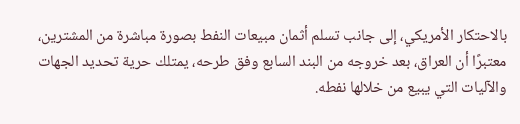بالاحتكار الأمريكي، إلى جانب تسلم أثمان مبيعات النفط بصورة مباشرة من المشترين، معتبرًا أن العراق، بعد خروجه من البند السابع وفق طرحه، يمتلك حرية تحديد الجهات والآليات التي يبيع من خلالها نفطه.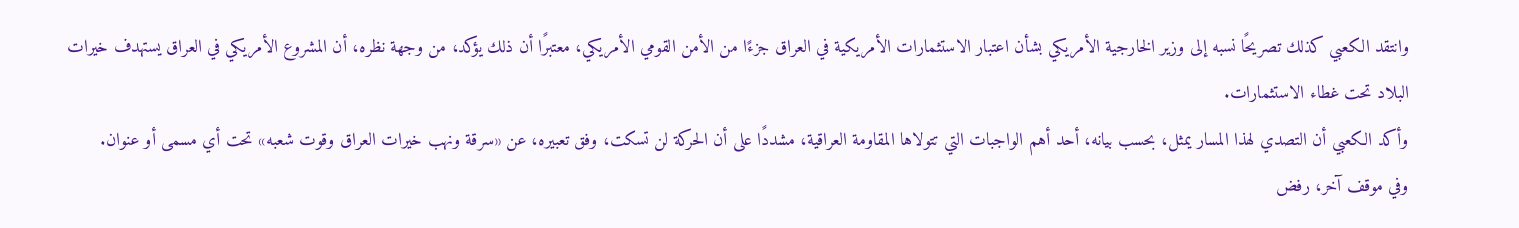وانتقد الكعبي كذلك تصريحًا نسبه إلى وزير الخارجية الأمريكي بشأن اعتبار الاستثمارات الأمريكية في العراق جزءًا من الأمن القومي الأمريكي، معتبرًا أن ذلك يؤكد، من وجهة نظره، أن المشروع الأمريكي في العراق يستهدف خيرات البلاد تحت غطاء الاستثمارات.
وأكد الكعبي أن التصدي لهذا المسار يمثل، بحسب بيانه، أحد أهم الواجبات التي تتولاها المقاومة العراقية، مشددًا على أن الحركة لن تسكت، وفق تعبيره، عن «سرقة ونهب خيرات العراق وقوت شعبه» تحت أي مسمى أو عنوان.
وفي موقف آخر، رفض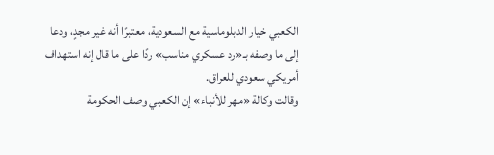الكعبي خيار الدبلوماسية مع السعودية، معتبرًا أنه غير مجدٍ، ودعا إلى ما وصفه بـ«رد عسكري مناسب» ردًا على ما قال إنه استهداف أمريكي سعودي للعراق.
وقالت وكالة «مهر للأنباء» إن الكعبي وصف الحكومة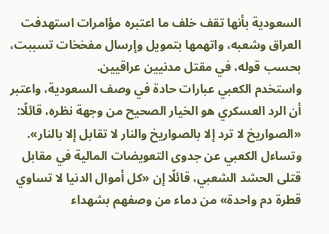السعودية بأنها تقف خلف ما اعتبره مؤامرات استهدفت العراق وشعبه، واتهمها بتمويل وإرسال مفخخات تسببت، بحسب قوله، في مقتل مدنيين عراقيين.
واستخدم الكعبي عبارات حادة في وصف السعودية، واعتبر أن الرد العسكري هو الخيار الصحيح من وجهة نظره، قائلًا: «الصواريخ لا ترد إلا بالصواريخ والنار لا تقابل إلا بالنار».
وتساءل الكعبي عن جدوى التعويضات المالية في مقابل قتلى الحشد الشعبي، قائلًا إن «كل أموال الدنيا لا تساوي قطرة دم واحدة» من دماء من وصفهم بشهداء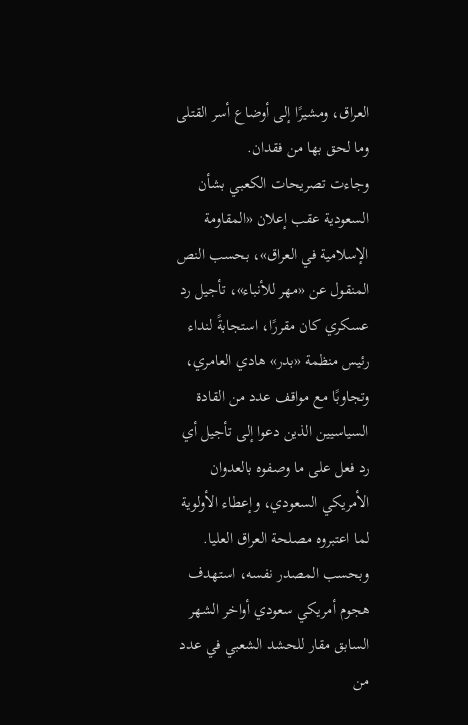العراق، ومشيرًا إلى أوضاع أسر القتلى وما لحق بها من فقدان.
وجاءت تصريحات الكعبي بشأن السعودية عقب إعلان «المقاومة الإسلامية في العراق»، بحسب النص المنقول عن «مهر للأنباء»، تأجيل رد عسكري كان مقررًا، استجابةً لنداء رئيس منظمة «بدر» هادي العامري، وتجاوبًا مع مواقف عدد من القادة السياسيين الذين دعوا إلى تأجيل أي رد فعل على ما وصفوه بالعدوان الأمريكي السعودي، وإعطاء الأولوية لما اعتبروه مصلحة العراق العليا.
وبحسب المصدر نفسه، استهدف هجوم أمريكي سعودي أواخر الشهر السابق مقار للحشد الشعبي في عدد من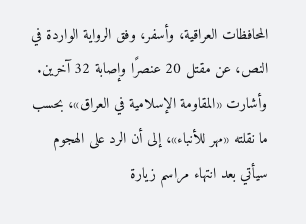المحافظات العراقية، وأسفر، وفق الرواية الواردة في النص، عن مقتل 20 عنصرًا وإصابة 32 آخرين.
وأشارت «المقاومة الإسلامية في العراق»، بحسب ما نقلته «مهر للأنباء»، إلى أن الرد على الهجوم سيأتي بعد انتهاء مراسم زيارة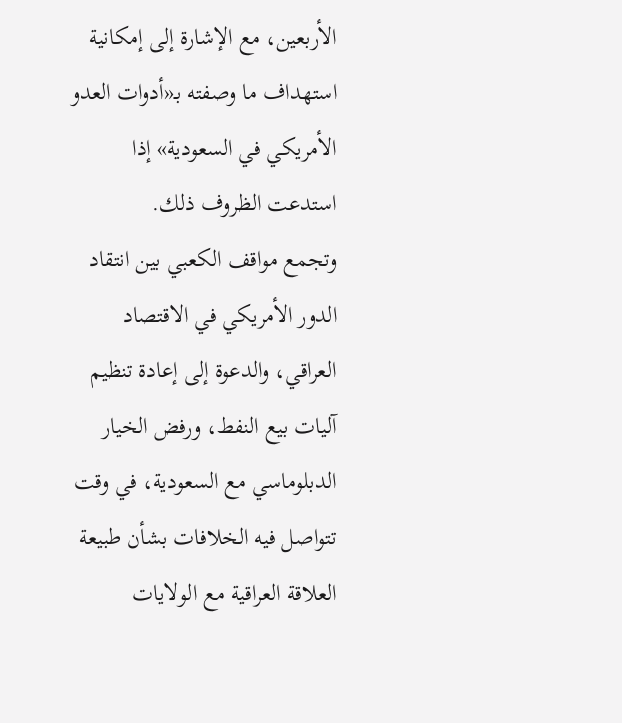الأربعين، مع الإشارة إلى إمكانية استهداف ما وصفته بـ«أدوات العدو الأمريكي في السعودية» إذا استدعت الظروف ذلك.
وتجمع مواقف الكعبي بين انتقاد الدور الأمريكي في الاقتصاد العراقي، والدعوة إلى إعادة تنظيم آليات بيع النفط، ورفض الخيار الدبلوماسي مع السعودية، في وقت تتواصل فيه الخلافات بشأن طبيعة العلاقة العراقية مع الولايات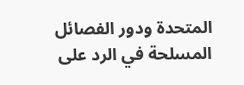المتحدة ودور الفصائل المسلحة في الرد على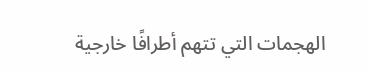الهجمات التي تتهم أطرافًا خارجية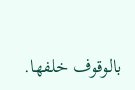بالوقوف خلفها.